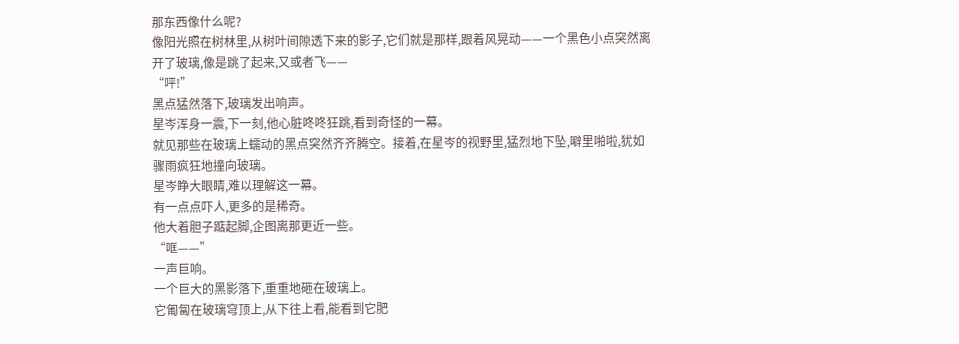那东西像什么呢?
像阳光照在树林里,从树叶间隙透下来的影子,它们就是那样,跟着风晃动——一个黑色小点突然离开了玻璃,像是跳了起来,又或者飞——
“呯!”
黑点猛然落下,玻璃发出响声。
星岑浑身一震,下一刻,他心脏咚咚狂跳,看到奇怪的一幕。
就见那些在玻璃上蠕动的黑点突然齐齐腾空。接着,在星岑的视野里,猛烈地下坠,噼里啪啦,犹如骤雨疯狂地撞向玻璃。
星岑睁大眼睛,难以理解这一幕。
有一点点吓人,更多的是稀奇。
他大着胆子踮起脚,企图离那更近一些。
“哐——”
一声巨响。
一个巨大的黑影落下,重重地砸在玻璃上。
它匍匐在玻璃穹顶上,从下往上看,能看到它肥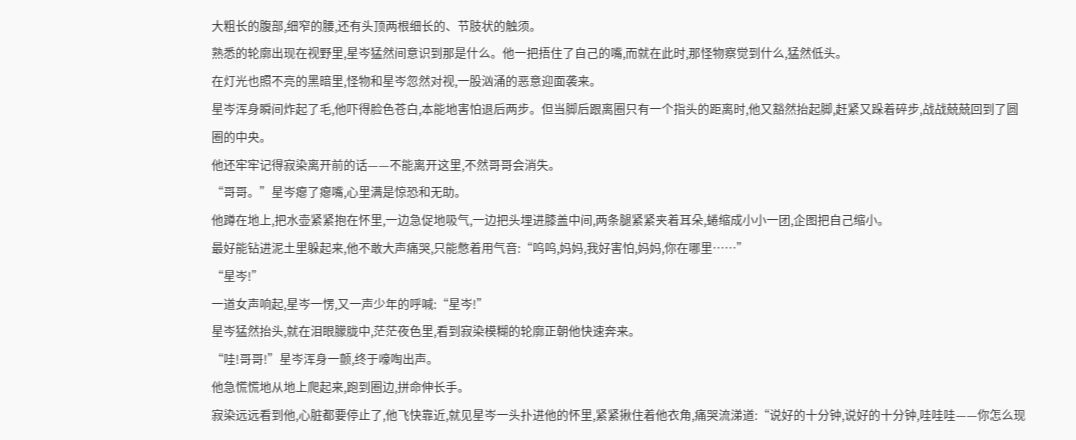大粗长的腹部,细窄的腰,还有头顶两根细长的、节肢状的触须。
熟悉的轮廓出现在视野里,星岑猛然间意识到那是什么。他一把捂住了自己的嘴,而就在此时,那怪物察觉到什么,猛然低头。
在灯光也照不亮的黑暗里,怪物和星岑忽然对视,一股汹涌的恶意迎面袭来。
星岑浑身瞬间炸起了毛,他吓得脸色苍白,本能地害怕退后两步。但当脚后跟离圈只有一个指头的距离时,他又豁然抬起脚,赶紧又跺着碎步,战战兢兢回到了圆圈的中央。
他还牢牢记得寂染离开前的话——不能离开这里,不然哥哥会消失。
“哥哥。”星岑瘪了瘪嘴,心里满是惊恐和无助。
他蹲在地上,把水壶紧紧抱在怀里,一边急促地吸气,一边把头埋进膝盖中间,两条腿紧紧夹着耳朵,蜷缩成小小一团,企图把自己缩小。
最好能钻进泥土里躲起来,他不敢大声痛哭,只能憋着用气音:“呜呜,妈妈,我好害怕,妈妈,你在哪里……”
“星岑!”
一道女声响起,星岑一愣,又一声少年的呼喊:“星岑!”
星岑猛然抬头,就在泪眼朦胧中,茫茫夜色里,看到寂染模糊的轮廓正朝他快速奔来。
“哇!哥哥!”星岑浑身一颤,终于嚎啕出声。
他急慌慌地从地上爬起来,跑到圈边,拼命伸长手。
寂染远远看到他,心脏都要停止了,他飞快靠近,就见星岑一头扑进他的怀里,紧紧揪住着他衣角,痛哭流涕道:“说好的十分钟,说好的十分钟,哇哇哇——你怎么现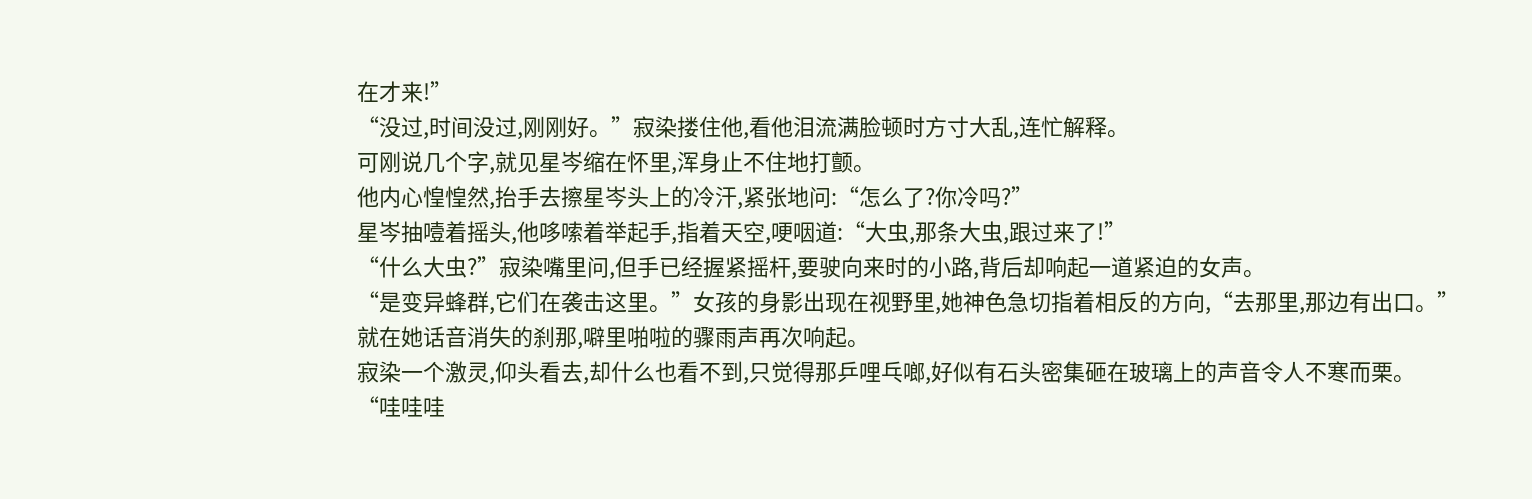在才来!”
“没过,时间没过,刚刚好。”寂染搂住他,看他泪流满脸顿时方寸大乱,连忙解释。
可刚说几个字,就见星岑缩在怀里,浑身止不住地打颤。
他内心惶惶然,抬手去擦星岑头上的冷汗,紧张地问:“怎么了?你冷吗?”
星岑抽噎着摇头,他哆嗦着举起手,指着天空,哽咽道:“大虫,那条大虫,跟过来了!”
“什么大虫?”寂染嘴里问,但手已经握紧摇杆,要驶向来时的小路,背后却响起一道紧迫的女声。
“是变异蜂群,它们在袭击这里。”女孩的身影出现在视野里,她神色急切指着相反的方向,“去那里,那边有出口。”
就在她话音消失的刹那,噼里啪啦的骤雨声再次响起。
寂染一个激灵,仰头看去,却什么也看不到,只觉得那乒哩乓啷,好似有石头密集砸在玻璃上的声音令人不寒而栗。
“哇哇哇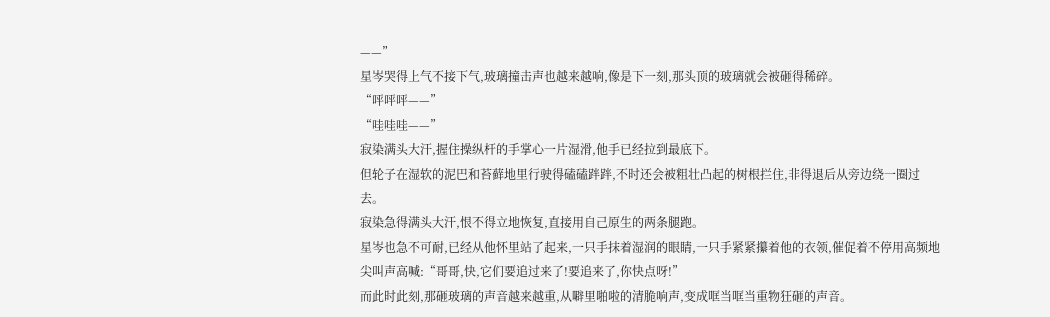——”
星岑哭得上气不接下气,玻璃撞击声也越来越响,像是下一刻,那头顶的玻璃就会被砸得稀碎。
“呯呯呯——”
“哇哇哇——”
寂染满头大汗,握住操纵杆的手掌心一片湿滑,他手已经拉到最底下。
但轮子在湿软的泥巴和苔藓地里行驶得磕磕跘跘,不时还会被粗壮凸起的树根拦住,非得退后从旁边绕一圈过去。
寂染急得满头大汗,恨不得立地恢复,直接用自己原生的两条腿跑。
星岑也急不可耐,已经从他怀里站了起来,一只手抹着湿润的眼睛,一只手紧紧攥着他的衣领,催促着不停用高频地尖叫声高喊:“哥哥,快,它们要追过来了!要追来了,你快点呀!”
而此时此刻,那砸玻璃的声音越来越重,从噼里啪啦的清脆响声,变成哐当哐当重物狂砸的声音。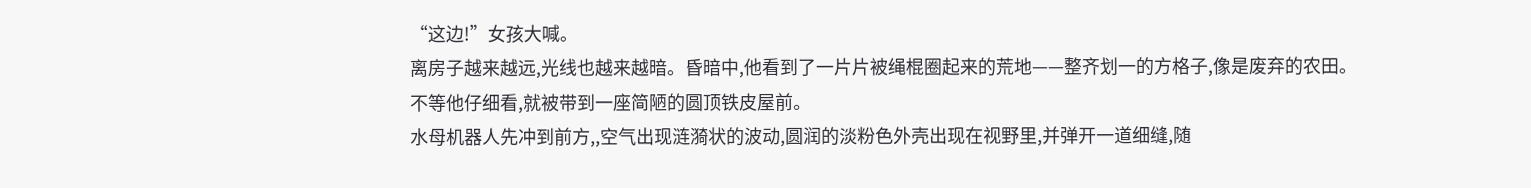“这边!”女孩大喊。
离房子越来越远,光线也越来越暗。昏暗中,他看到了一片片被绳棍圈起来的荒地——整齐划一的方格子,像是废弃的农田。
不等他仔细看,就被带到一座简陋的圆顶铁皮屋前。
水母机器人先冲到前方,,空气出现涟漪状的波动,圆润的淡粉色外壳出现在视野里,并弹开一道细缝,随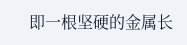即一根坚硬的金属长